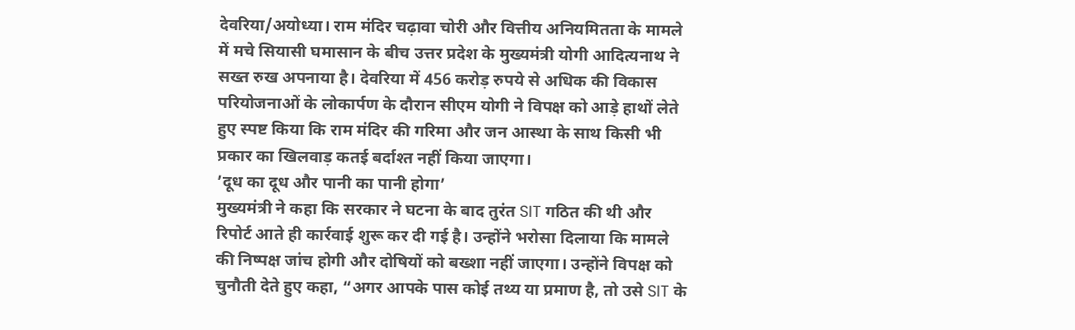देवरिया/अयोध्या। राम मंदिर चढ़ावा चोरी और वित्तीय अनियमितता के मामले में मचे सियासी घमासान के बीच उत्तर प्रदेश के मुख्यमंत्री योगी आदित्यनाथ ने सख्त रुख अपनाया है। देवरिया में 456 करोड़ रुपये से अधिक की विकास परियोजनाओं के लोकार्पण के दौरान सीएम योगी ने विपक्ष को आड़े हाथों लेते हुए स्पष्ट किया कि राम मंदिर की गरिमा और जन आस्था के साथ किसी भी प्रकार का खिलवाड़ कतई बर्दाश्त नहीं किया जाएगा।
’दूध का दूध और पानी का पानी होगा’
मुख्यमंत्री ने कहा कि सरकार ने घटना के बाद तुरंत SIT गठित की थी और रिपोर्ट आते ही कार्रवाई शुरू कर दी गई है। उन्होंने भरोसा दिलाया कि मामले की निष्पक्ष जांच होगी और दोषियों को बख्शा नहीं जाएगा। उन्होंने विपक्ष को चुनौती देते हुए कहा, “अगर आपके पास कोई तथ्य या प्रमाण है, तो उसे SIT के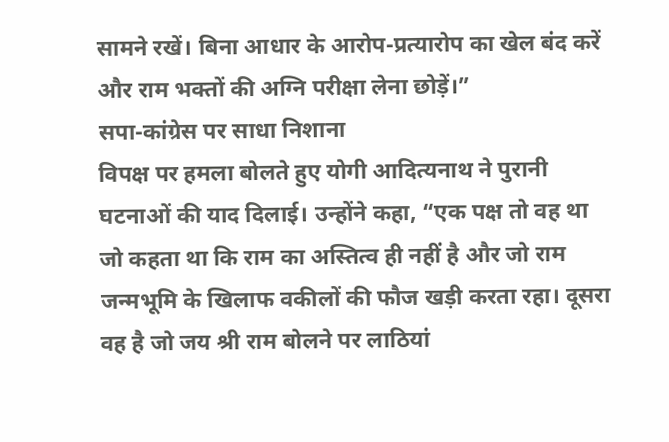सामने रखें। बिना आधार के आरोप-प्रत्यारोप का खेल बंद करें और राम भक्तों की अग्नि परीक्षा लेना छोड़ें।”
सपा-कांग्रेस पर साधा निशाना
विपक्ष पर हमला बोलते हुए योगी आदित्यनाथ ने पुरानी घटनाओं की याद दिलाई। उन्होंने कहा, “एक पक्ष तो वह था जो कहता था कि राम का अस्तित्व ही नहीं है और जो राम जन्मभूमि के खिलाफ वकीलों की फौज खड़ी करता रहा। दूसरा वह है जो जय श्री राम बोलने पर लाठियां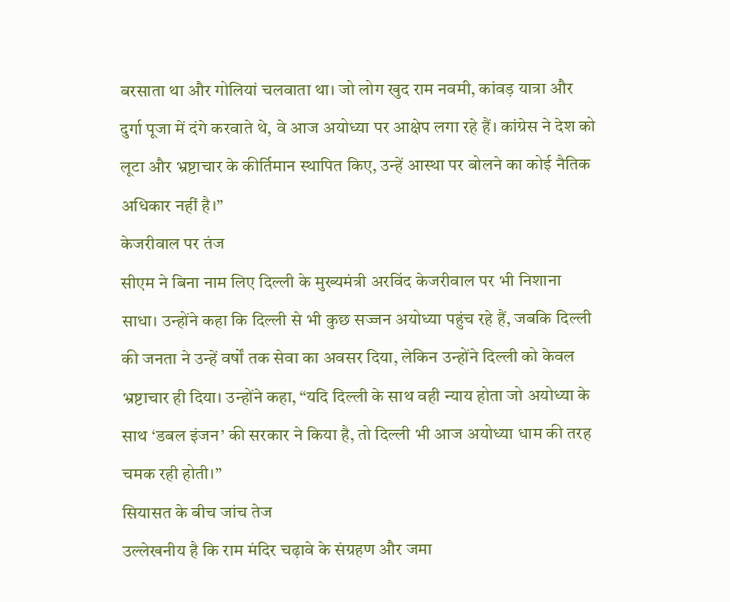बरसाता था और गोलियां चलवाता था। जो लोग खुद राम नवमी, कांवड़ यात्रा और दुर्गा पूजा में दंगे करवाते थे, वे आज अयोध्या पर आक्षेप लगा रहे हैं। कांग्रेस ने देश को लूटा और भ्रष्टाचार के कीर्तिमान स्थापित किए, उन्हें आस्था पर बोलने का कोई नैतिक अधिकार नहीं है।”
केजरीवाल पर तंज
सीएम ने बिना नाम लिए दिल्ली के मुख्यमंत्री अरविंद केजरीवाल पर भी निशाना साधा। उन्होंने कहा कि दिल्ली से भी कुछ सज्जन अयोध्या पहुंच रहे हैं, जबकि दिल्ली की जनता ने उन्हें वर्षों तक सेवा का अवसर दिया, लेकिन उन्होंने दिल्ली को केवल भ्रष्टाचार ही दिया। उन्होंने कहा, “यदि दिल्ली के साथ वही न्याय होता जो अयोध्या के साथ ‘डबल इंजन’ की सरकार ने किया है, तो दिल्ली भी आज अयोध्या धाम की तरह चमक रही होती।”
सियासत के बीच जांच तेज
उल्लेखनीय है कि राम मंदिर चढ़ावे के संग्रहण और जमा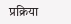प्रक्रिया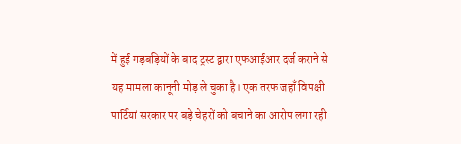में हुई गड़बड़ियों के बाद ट्रस्ट द्वारा एफआईआर दर्ज कराने से यह मामला कानूनी मोड़ ले चुका है। एक तरफ जहाँ विपक्षी पार्टियां सरकार पर बड़े चेहरों को बचाने का आरोप लगा रही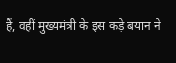हैं, वहीं मुख्यमंत्री के इस कड़े बयान ने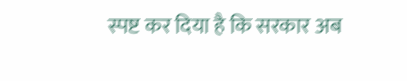स्पष्ट कर दिया है कि सरकार अब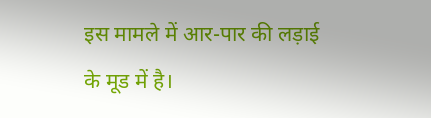इस मामले में आर-पार की लड़ाई के मूड में है।